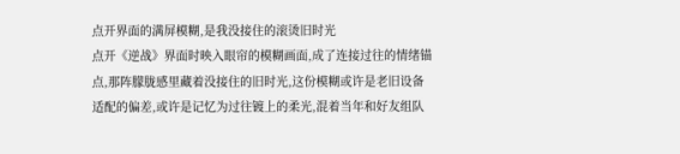点开界面的满屏模糊,是我没接住的滚烫旧时光
点开《逆战》界面时映入眼帘的模糊画面,成了连接过往的情绪锚点,那阵朦胧感里藏着没接住的旧时光,这份模糊或许是老旧设备适配的偏差,或许是记忆为过往镀上的柔光,混着当年和好友组队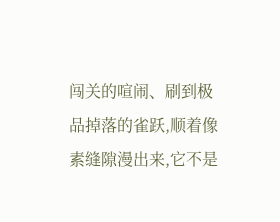闯关的喧闹、刷到极品掉落的雀跃,顺着像素缝隙漫出来,它不是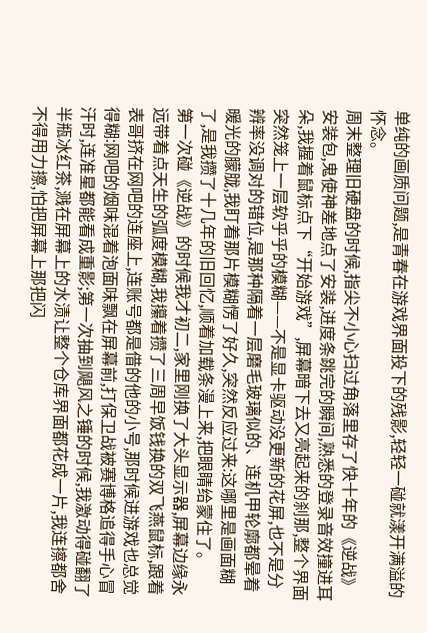单纯的画质问题,是青春在游戏界面投下的残影,轻轻一碰就漾开满溢的怀念。
周末整理旧硬盘的时候,指尖不小心扫过角落里存了快十年的《逆战》安装包,鬼使神差地点了安装,进度条跳完的瞬间,熟悉的登录音效撞进耳朵,我握着鼠标点下“开始游戏”,屏幕暗下去又亮起来的刹那,整个界面突然笼上一层软乎乎的模糊——不是显卡驱动没更新的花屏,也不是分辨率没调对的错位,是那种隔着一层磨毛玻璃似的、连机甲轮廓都晕着暖光的朦胧,我盯着那片模糊愣了好久,突然反应过来:这哪里是画面糊了,是我攒了十几年的旧回忆,顺着加载条漫上来,把眼睛给蒙住了。
第一次碰《逆战》的时候我才初二,家里刚换了大头显示器,屏幕边缘永远带着点天生的弧度模糊,我攥着攒了三周早饭钱换的双飞燕鼠标,跟着表哥挤在网吧的连座上,连账号都是借的他的小号,那时候进游戏也总觉得糊:网吧的烟味混着泡面味飘在屏幕前,打保卫战被赛博格追得手心冒汗时,连准星都能看成重影;第一次抽到飓风之锤的时候,我激动得碰翻了半瓶冰红茶,溅在屏幕上的水渍让整个仓库界面都花成一片,我连擦都舍不得用力擦,怕把屏幕上那把闪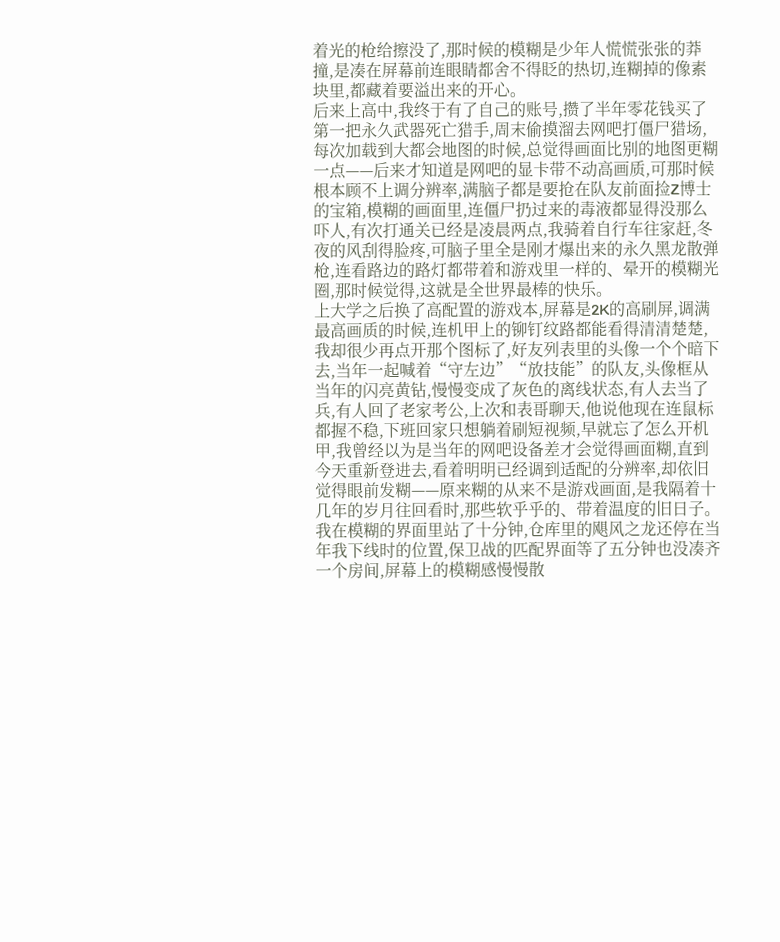着光的枪给擦没了,那时候的模糊是少年人慌慌张张的莽撞,是凑在屏幕前连眼睛都舍不得眨的热切,连糊掉的像素块里,都藏着要溢出来的开心。
后来上高中,我终于有了自己的账号,攒了半年零花钱买了第一把永久武器死亡猎手,周末偷摸溜去网吧打僵尸猎场,每次加载到大都会地图的时候,总觉得画面比别的地图更糊一点——后来才知道是网吧的显卡带不动高画质,可那时候根本顾不上调分辨率,满脑子都是要抢在队友前面捡Z博士的宝箱,模糊的画面里,连僵尸扔过来的毒液都显得没那么吓人,有次打通关已经是凌晨两点,我骑着自行车往家赶,冬夜的风刮得脸疼,可脑子里全是刚才爆出来的永久黑龙散弹枪,连看路边的路灯都带着和游戏里一样的、晕开的模糊光圈,那时候觉得,这就是全世界最棒的快乐。
上大学之后换了高配置的游戏本,屏幕是2K的高刷屏,调满最高画质的时候,连机甲上的铆钉纹路都能看得清清楚楚,我却很少再点开那个图标了,好友列表里的头像一个个暗下去,当年一起喊着“守左边”“放技能”的队友,头像框从当年的闪亮黄钻,慢慢变成了灰色的离线状态,有人去当了兵,有人回了老家考公,上次和表哥聊天,他说他现在连鼠标都握不稳,下班回家只想躺着刷短视频,早就忘了怎么开机甲,我曾经以为是当年的网吧设备差才会觉得画面糊,直到今天重新登进去,看着明明已经调到适配的分辨率,却依旧觉得眼前发糊——原来糊的从来不是游戏画面,是我隔着十几年的岁月往回看时,那些软乎乎的、带着温度的旧日子。
我在模糊的界面里站了十分钟,仓库里的飓风之龙还停在当年我下线时的位置,保卫战的匹配界面等了五分钟也没凑齐一个房间,屏幕上的模糊感慢慢散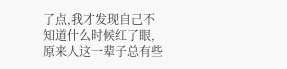了点,我才发现自己不知道什么时候红了眼,原来人这一辈子总有些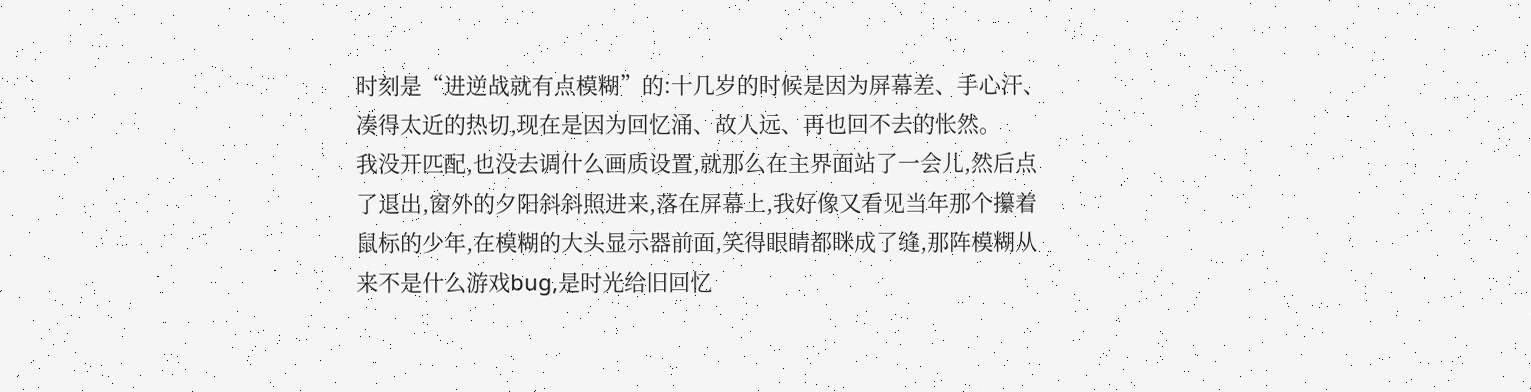时刻是“进逆战就有点模糊”的:十几岁的时候是因为屏幕差、手心汗、凑得太近的热切,现在是因为回忆涌、故人远、再也回不去的怅然。
我没开匹配,也没去调什么画质设置,就那么在主界面站了一会儿,然后点了退出,窗外的夕阳斜斜照进来,落在屏幕上,我好像又看见当年那个攥着鼠标的少年,在模糊的大头显示器前面,笑得眼睛都眯成了缝,那阵模糊从来不是什么游戏bug,是时光给旧回忆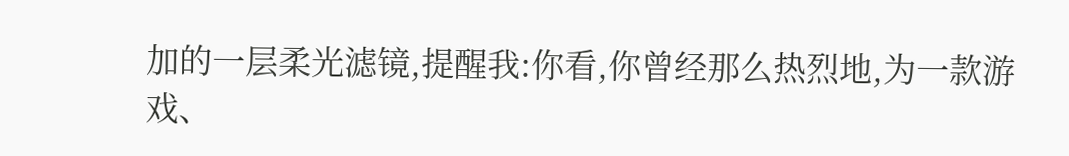加的一层柔光滤镜,提醒我:你看,你曾经那么热烈地,为一款游戏、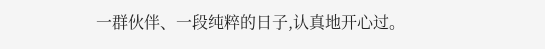一群伙伴、一段纯粹的日子,认真地开心过。